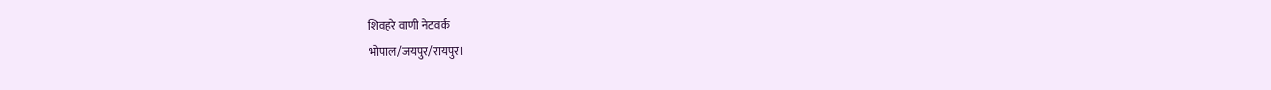शिवहरे वाणी नेटवर्क
भोपाल/जयपुर/रायपुर।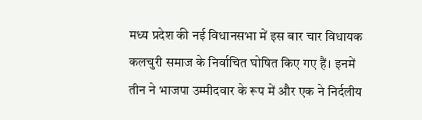मध्य प्रदेश की नई विधानसभा में इस बार चार विधायक कलचुरी समाज के निर्वाचित घोषित किए गए हैं। इनमें तीन ने भाजपा उम्मीदवार के रूप में और एक ने निर्दलीय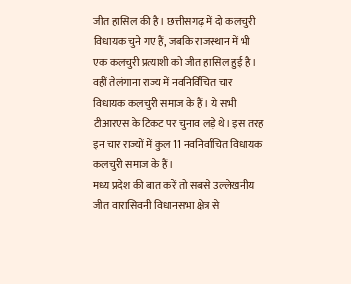जीत हासिल की है। छत्तीसगढ़ में दो कलचुरी विधायक चुने गए हैं, जबकि राजस्थान में भी एक कलचुरी प्रत्याशी को जीत हासिल हुई है। वहीं तेलंगाना राज्य में नवनिर्विचित चार विधायक कलचुरी समाज के हैं। ये सभी टीआरएस के टिकट पर चुनाव लड़े थे। इस तरह इन चार राज्यों में कुल 11 नवनिर्वाचित विधायक कलचुरी समाज के हैं।
मध्य प्रदेश की बात करें तो सबसे उल्लेखनीय जीत वारासिवनी विधानसभा क्षेत्र से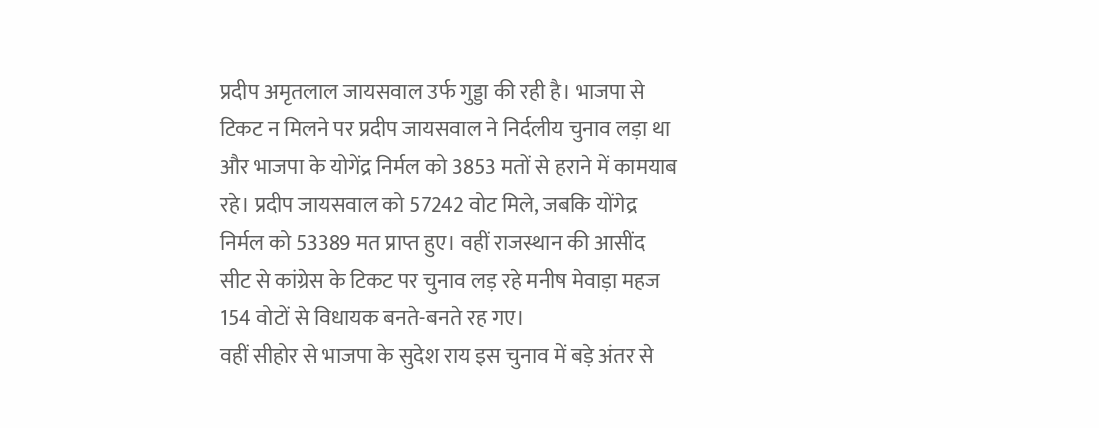प्रदीप अमृतलाल जायसवाल उर्फ गुड्डा की रही है। भाजपा से टिकट न मिलने पर प्रदीप जायसवाल ने निर्दलीय चुनाव लड़ा था और भाजपा के योगेंद्र निर्मल को 3853 मतों से हराने में कामयाब रहे। प्रदीप जायसवाल को 57242 वोट मिले, जबकि योंगेद्र निर्मल को 53389 मत प्राप्त हुए। वहीं राजस्थान की आसींद सीट से कांग्रेस के टिकट पर चुनाव लड़ रहे मनीष मेवाड़ा महज 154 वोटों से विधायक बनते-बनते रह गए।
वहीं सीहोर से भाजपा के सुदेश राय इस चुनाव में बड़े अंतर से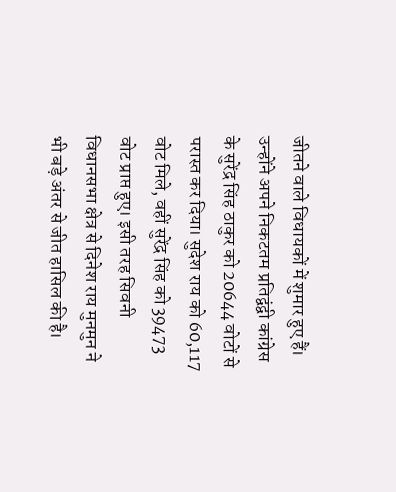जीतने वाले विधायकों में शुमार हुए हैं। उन्होंने अपने निकटतम प्रतिद्वंद्वी कांग्रेस के सुरेंद्र सिंह ठाकुर को 20644 वोटों से परास्त कर दिया। सुदेश राय को 60,117 वोट मिले, वहीं सुरेंद्र सिंह को 39473 वोट प्राप्त हुए। इसी तरह सिवनी विधानसभा क्षेत्र से दिनेश राय मुनमुन ने भी बड़े अंतर से जीत हासिल की है।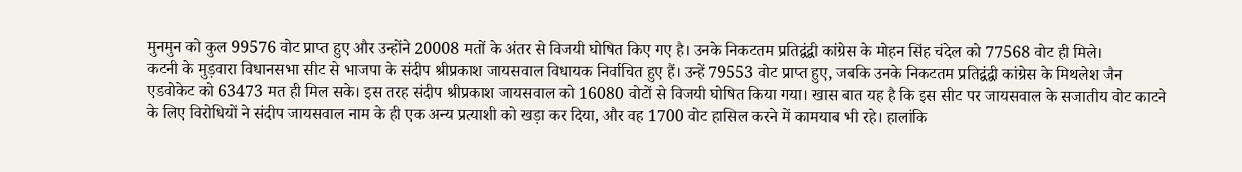मुनमुन को कुल 99576 वोट प्राप्त हुए और उन्होंने 20008 मतों के अंतर से विजयी घोषित किए गए है। उनके निकटतम प्रतिद्वंद्वी कांग्रेस के मोहन सिंह चंदेल को 77568 वोट ही मिले।
कटनी के मुड़वारा विधानसभा सीट से भाजपा के संदीप श्रीप्रकाश जायसवाल विधायक निर्वाचित हुए हैं। उन्हें 79553 वोट प्राप्त हुए, जबकि उनके निकटतम प्रतिद्वंद्वी कांग्रेस के मिथलेश जैन एडवोकेट को 63473 मत ही मिल सके। इस तरह संदीप श्रीप्रकाश जायसवाल को 16080 वोटों से विजयी घोषित किया गया। खास बात यह है कि इस सीट पर जायसवाल के सजातीय वोट काटने के लिए विरोधियों ने संदीप जायसवाल नाम के ही एक अन्य प्रत्याशी को खड़ा कर दिया, और वह 1700 वोट हासिल करने में कामयाब भी रहे। हालांकि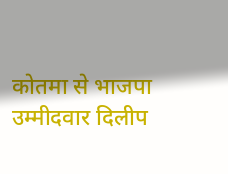कोतमा से भाजपा उम्मीदवार दिलीप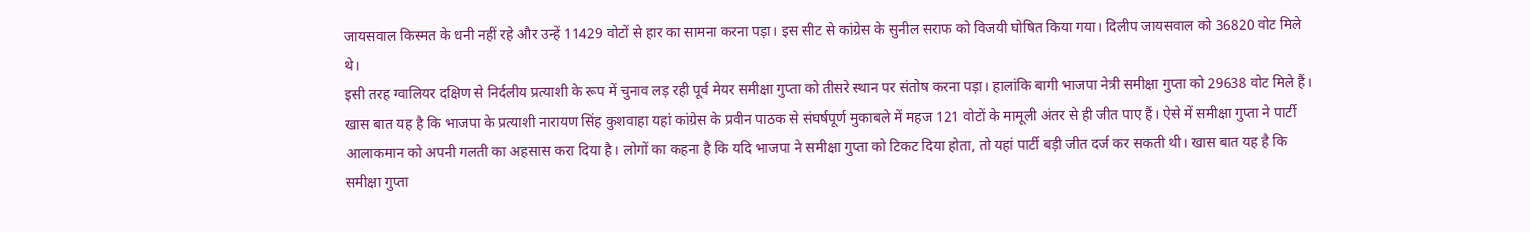जायसवाल किस्मत के धनी नहीं रहे और उन्हें 11429 वोटों से हार का सामना करना पड़ा। इस सीट से कांग्रेस के सुनील सराफ को विजयी घोषित किया गया। दिलीप जायसवाल को 36820 वोट मिले थे।
इसी तरह ग्वालियर दक्षिण से निर्दलीय प्रत्याशी के रूप में चुनाव लड़ रही पूर्व मेयर समीक्षा गुप्ता को तीसरे स्थान पर संतोष करना पड़ा। हालांकि बागी भाजपा नेत्री समीक्षा गुप्ता को 29638 वोट मिले हैं। खास बात यह है कि भाजपा के प्रत्याशी नारायण सिंह कुशवाहा यहां कांग्रेस के प्रवीन पाठक से संघर्षपूर्ण मुकाबले में महज 121 वोटों के मामूली अंतर से ही जीत पाए हैं। ऐसे में समीक्षा गुप्ता ने पार्टी आलाकमान को अपनी गलती का अहसास करा दिया है। लोगों का कहना है कि यदि भाजपा ने समीक्षा गुप्ता को टिकट दिया होता, तो यहां पार्टी बड़ी जीत दर्ज कर सकती थी। खास बात यह है कि समीक्षा गुप्ता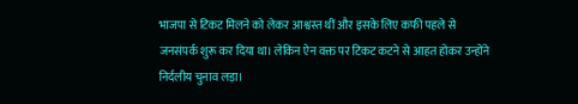भाजपा से टिकट मिलने को लेकर आश्वस्त थीं और इसके लिए कफी पहले से जनसंपर्क शुरू कर दिया था। लेकिन ऐन वक्त पर टिकट कटने से आहत होकर उन्होंने निर्दलीय चुनाव लड़ा।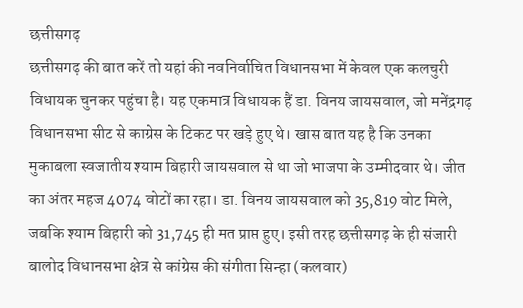छत्तीसगढ़
छत्तीसगढ़ की बात करें तो यहां की नवनिर्वाचित विधानसभा में केवल एक कलचुरी विधायक चुनकर पहुंचा है। यह एकमात्र विधायक हैं डा. विनय जायसवाल, जो मनेंद्रगढ़ विधानसभा सीट से काग्रेस के टिकट पर खड़े हुए थे। खास बात यह है कि उनका मुकाबला स्वजातीय श्याम बिहारी जायसवाल से था जो भाजपा के उम्मीदवार थे। जीत का अंतर महज 4074 वोटों का रहा। डा. विनय जायसवाल को 35,819 वोट मिले, जबकि श्याम बिहारी को 31,745 ही मत प्राप्त हुए। इसी तरह छत्तीसगढ़ के ही संजारी बालोद विधानसभा क्षेत्र से कांग्रेस की संगीता सिन्हा (कलवार)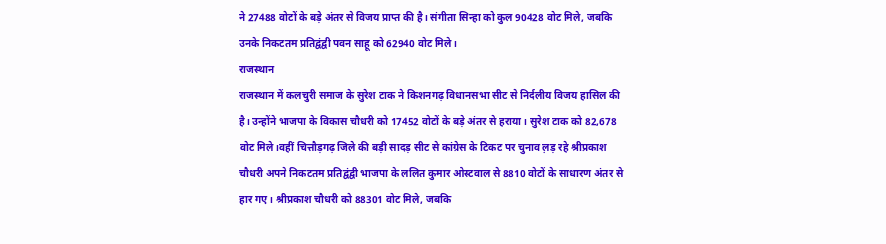ने 27488 वोटों के बड़े अंतर से विजय प्राप्त की है। संगीता सिन्हा को कुल 90428 वोट मिले, जबकि उनके निकटतम प्रतिद्वंद्वी पवन साहू को 62940 वोट मिले।
राजस्थान
राजस्थान में कलचुरी समाज के सुरेश टाक ने किशनगढ़ विधानसभा सीट से निर्दलीय विजय हासिल की है। उन्होंने भाजपा के विकास चौधरी को 17452 वोटों के बड़े अंतर से हराया। सुरेश टाक को 82,678 वोट मिले।वहीं चित्तौड़गढ़ जिले की बड़ी सादड़ सीट से कांग्रेस के टिकट पर चुनाव ल़ड़ रहे श्रीप्रकाश चौधरी अपने निकटतम प्रतिद्वंद्वी भाजपा के ललित कुमार ओस्टवाल से 8810 वोटों के साधारण अंतर से हार गए। श्रीप्रकाश चौधरी को 88301 वोट मिले, जबकि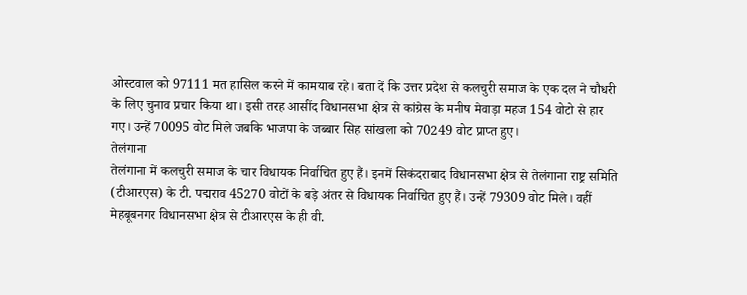ओस्टवाल को 97111 मत हासिल करने में कामयाब रहे। बता दें कि उत्तर प्रदेश से कलचुरी समाज के एक दल ने चौधरी के लिए चुनाव प्रचार किया था। इसी तरह आसींद विधानसभा क्षेत्र से कांग्रेस के मनीष मेवाड़ा महज 154 वोटो से हार गए। उन्हें 70095 वोट मिले जबकि भाजपा के जब्बार सिह सांखला को 70249 वोट प्राप्त हुए।
तेलंगाना
तेलंगाना में कलचुरी समाज के चार विधायक निर्वाचित हुए हैं। इनमें सिकंदराबाद विधानसभा क्षेत्र से तेलंगाना राष्ट्र समिति (टीआरएस) के टी. पद्मराव 45270 वोटों के बड़े अंतर से विधायक निर्वाचित हुए हैं। उन्हें 79309 वोट मिले। वहीं मेहबूबनगर विधानसभा क्षेत्र से टीआरएस के ही वी.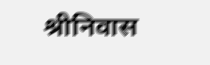श्रीनिवास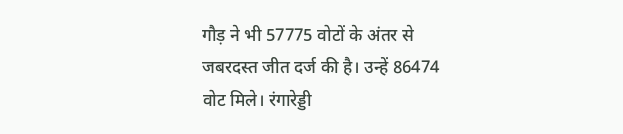गौड़ ने भी 57775 वोटों के अंतर से जबरदस्त जीत दर्ज की है। उन्हें 86474 वोट मिले। रंगारेड्डी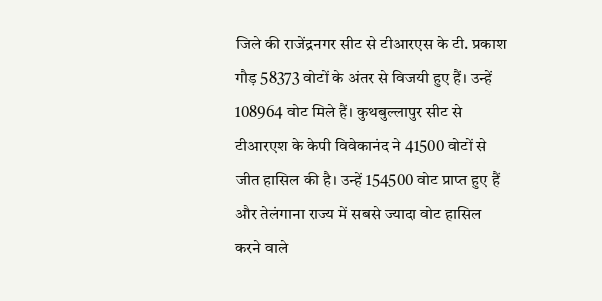जिले की राजेंद्रनगर सीट से टीआरएस के टी. प्रकाश गौड़ 58373 वोटों के अंतर से विजयी हुए हैं। उन्हें 108964 वोट मिले हैं। कुथबुल्लापुर सीट से टीआरएश के केपी विवेकानंद ने 41500 वोटों से जीत हासिल की है। उन्हें 154500 वोट प्राप्त हुए हैं और तेलंगाना राज्य में सबसे ज्यादा वोट हासिल करने वाले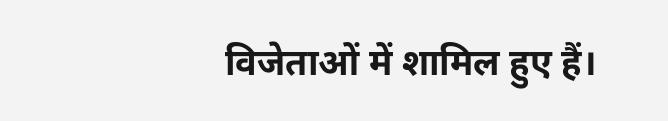विजेताओं में शामिल हुए हैं।